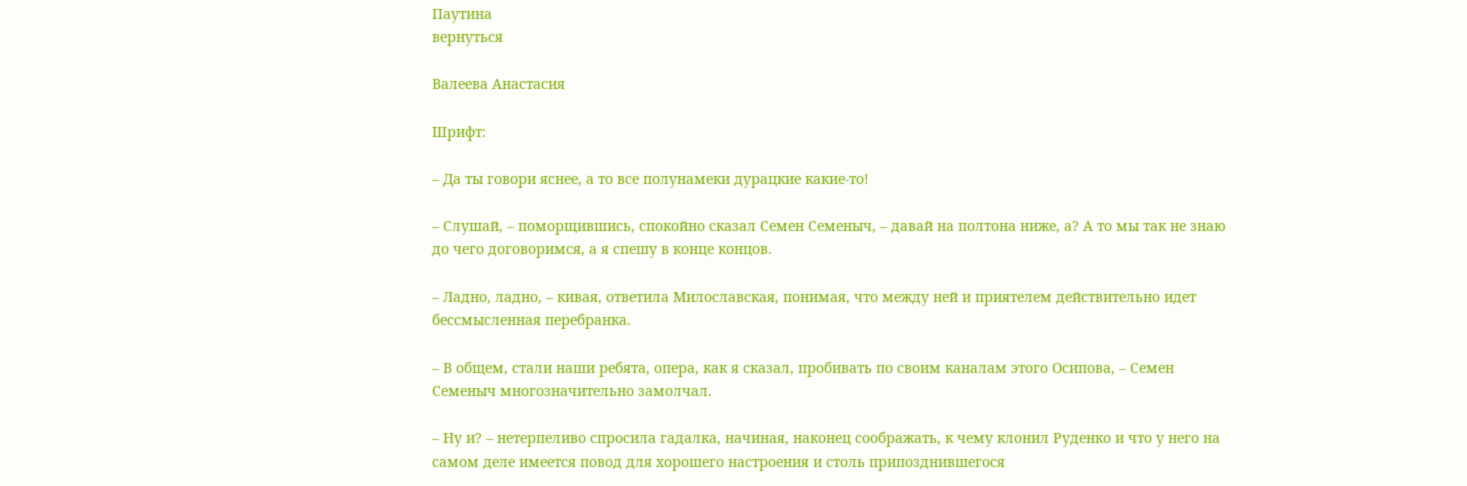Паутина
вернуться

Валеева Анастасия

Шрифт:

– Да ты говори яснее, а то все полунамеки дурацкие какие-то!

– Слушай, – поморщившись, спокойно сказал Семен Семеныч, – давай на полтона ниже, а? А то мы так не знаю до чего договоримся, а я спешу в конце концов.

– Ладно, ладно, – кивая, ответила Милославская, понимая, что между ней и приятелем действительно идет бессмысленная перебранка.

– В общем, стали наши ребята, опера, как я сказал, пробивать по своим каналам этого Осипова, – Семен Семеныч многозначительно замолчал.

– Ну и? – нетерпеливо спросила гадалка, начиная, наконец соображать, к чему клонил Руденко и что у него на самом деле имеется повод для хорошего настроения и столь припозднившегося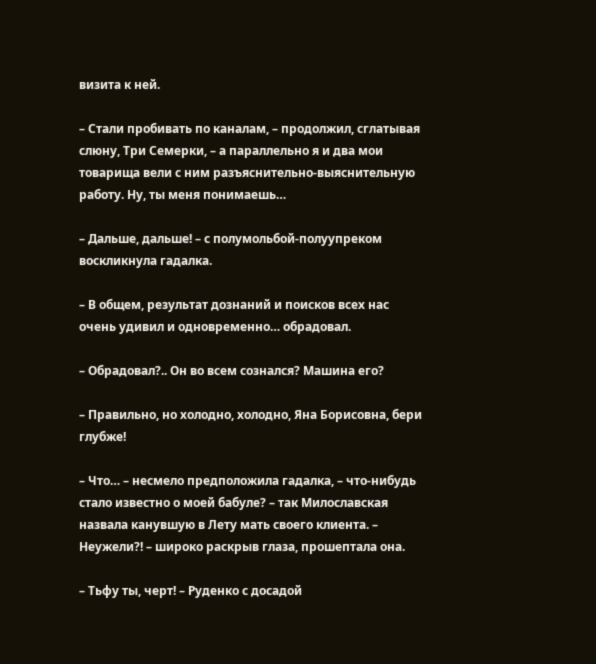визита к ней.

– Стали пробивать по каналам, – продолжил, сглатывая слюну, Три Семерки, – а параллельно я и два мои товарища вели с ним разъяснительно-выяснительную работу. Ну, ты меня понимаешь…

– Дальше, дальше! – с полумольбой-полуупреком воскликнула гадалка.

– В общем, результат дознаний и поисков всех нас очень удивил и одновременно… обрадовал.

– Обрадовал?.. Он во всем сознался? Машина его?

– Правильно, но холодно, холодно, Яна Борисовна, бери глубже!

– Что… – несмело предположила гадалка, – что-нибудь стало известно о моей бабуле? – так Милославская назвала канувшую в Лету мать своего клиента. – Неужели?! – широко раскрыв глаза, прошептала она.

– Тьфу ты, черт! – Руденко с досадой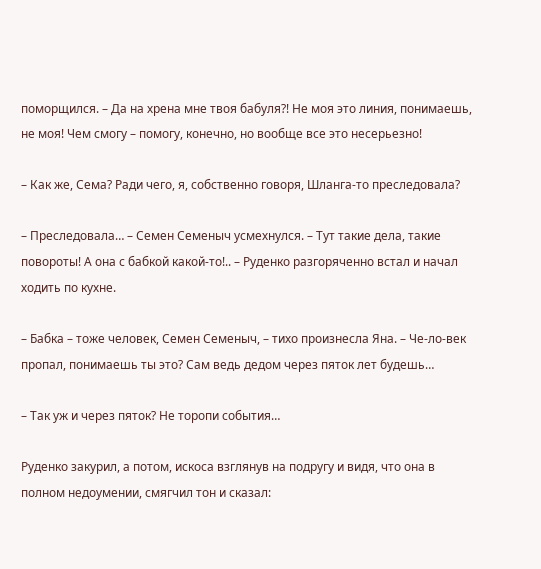поморщился. – Да на хрена мне твоя бабуля?! Не моя это линия, понимаешь, не моя! Чем смогу – помогу, конечно, но вообще все это несерьезно!

– Как же, Сема? Ради чего, я, собственно говоря, Шланга-то преследовала?

– Преследовала… – Семен Семеныч усмехнулся. – Тут такие дела, такие повороты! А она с бабкой какой-то!.. – Руденко разгоряченно встал и начал ходить по кухне.

– Бабка – тоже человек, Семен Семеныч, – тихо произнесла Яна. – Че-ло-век пропал, понимаешь ты это? Сам ведь дедом через пяток лет будешь…

– Так уж и через пяток? Не торопи события…

Руденко закурил, а потом, искоса взглянув на подругу и видя, что она в полном недоумении, смягчил тон и сказал: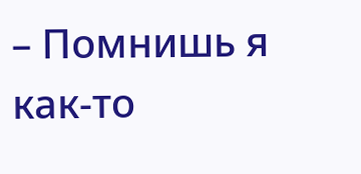– Помнишь я как-то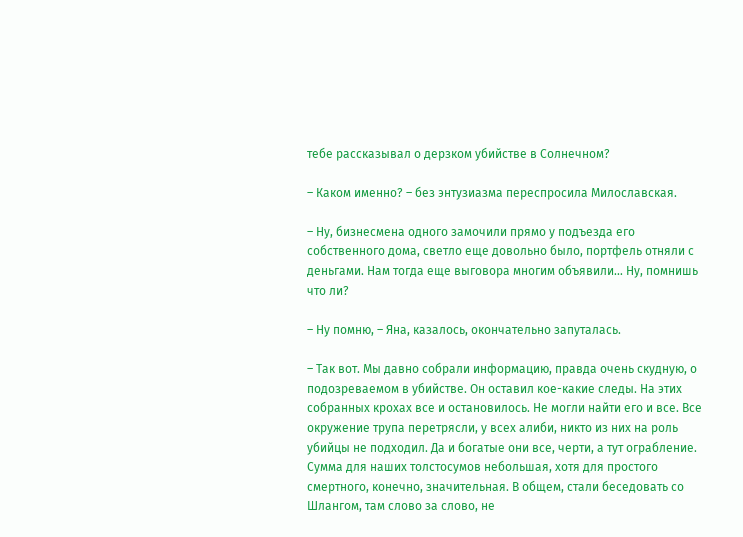тебе рассказывал о дерзком убийстве в Солнечном?

– Каком именно? – без энтузиазма переспросила Милославская.

– Ну, бизнесмена одного замочили прямо у подъезда его собственного дома, светло еще довольно было, портфель отняли с деньгами. Нам тогда еще выговора многим объявили… Ну, помнишь что ли?

– Ну помню, – Яна, казалось, окончательно запуталась.

– Так вот. Мы давно собрали информацию, правда очень скудную, о подозреваемом в убийстве. Он оставил кое-какие следы. На этих собранных крохах все и остановилось. Не могли найти его и все. Все окружение трупа перетрясли, у всех алиби, никто из них на роль убийцы не подходил. Да и богатые они все, черти, а тут ограбление. Сумма для наших толстосумов небольшая, хотя для простого смертного, конечно, значительная. В общем, стали беседовать со Шлангом, там слово за слово, не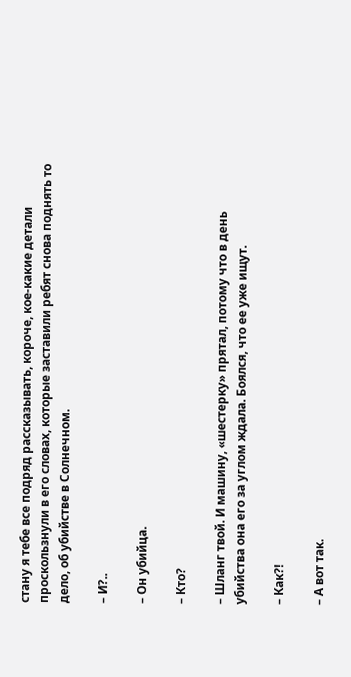стану я тебе все подряд рассказывать, короче, кое-какие детали проскользнули в его словах, которые заставили ребят снова поднять то дело, об убийстве в Солнечном.

– И?..

– Он убийца.

– Кто?

– Шланг твой. И машину, «шестерку» прятал, потому что в день убийства она его за углом ждала. Боялся, что ее уже ищут.

– Как?!

– А вот так.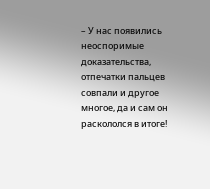– У нас появились неоспоримые доказательства, отпечатки пальцев совпали и другое многое, да и сам он раскололся в итоге!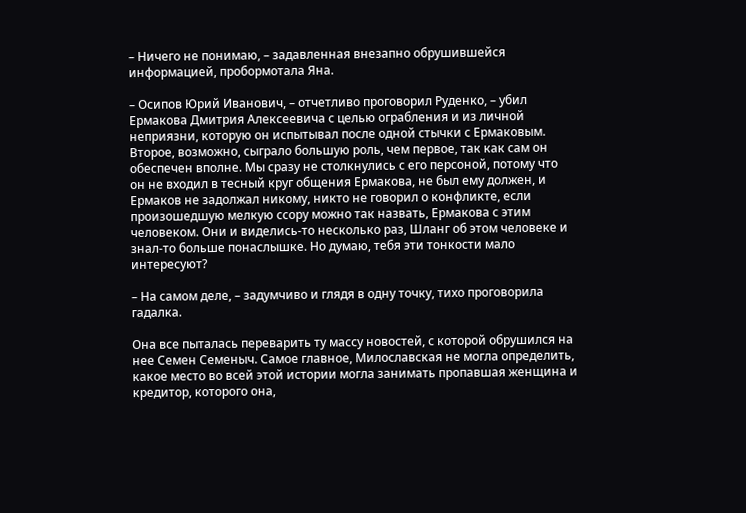– Ничего не понимаю, – задавленная внезапно обрушившейся информацией, пробормотала Яна.

– Осипов Юрий Иванович, – отчетливо проговорил Руденко, – убил Ермакова Дмитрия Алексеевича с целью ограбления и из личной неприязни, которую он испытывал после одной стычки с Ермаковым. Второе, возможно, сыграло большую роль, чем первое, так как сам он обеспечен вполне. Мы сразу не столкнулись с его персоной, потому что он не входил в тесный круг общения Ермакова, не был ему должен, и Ермаков не задолжал никому, никто не говорил о конфликте, если произошедшую мелкую ссору можно так назвать, Ермакова с этим человеком. Они и виделись-то несколько раз, Шланг об этом человеке и знал-то больше понаслышке. Но думаю, тебя эти тонкости мало интересуют?

– На самом деле, – задумчиво и глядя в одну точку, тихо проговорила гадалка.

Она все пыталась переварить ту массу новостей, с которой обрушился на нее Семен Семеныч. Самое главное, Милославская не могла определить, какое место во всей этой истории могла занимать пропавшая женщина и кредитор, которого она,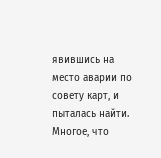явившись на место аварии по совету карт, и пыталась найти. Многое, что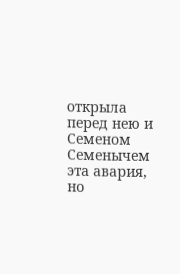открыла перед нею и Семеном Семенычем эта авария, но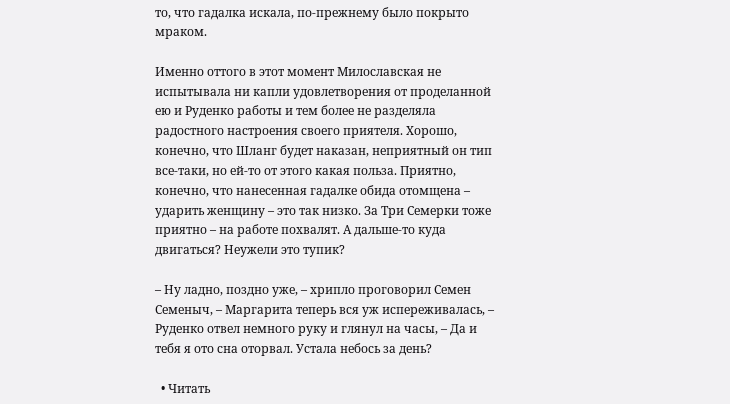то, что гадалка искала, по-прежнему было покрыто мраком.

Именно оттого в этот момент Милославская не испытывала ни капли удовлетворения от проделанной ею и Руденко работы и тем более не разделяла радостного настроения своего приятеля. Хорошо, конечно, что Шланг будет наказан, неприятный он тип все-таки, но ей-то от этого какая польза. Приятно, конечно, что нанесенная гадалке обида отомщена – ударить женщину – это так низко. За Три Семерки тоже приятно – на работе похвалят. А дальше-то куда двигаться? Неужели это тупик?

– Ну ладно, поздно уже, – хрипло проговорил Семен Семеныч, – Маргарита теперь вся уж испереживалась, – Руденко отвел немного руку и глянул на часы, – Да и тебя я ото сна оторвал. Устала небось за день?

  • Читать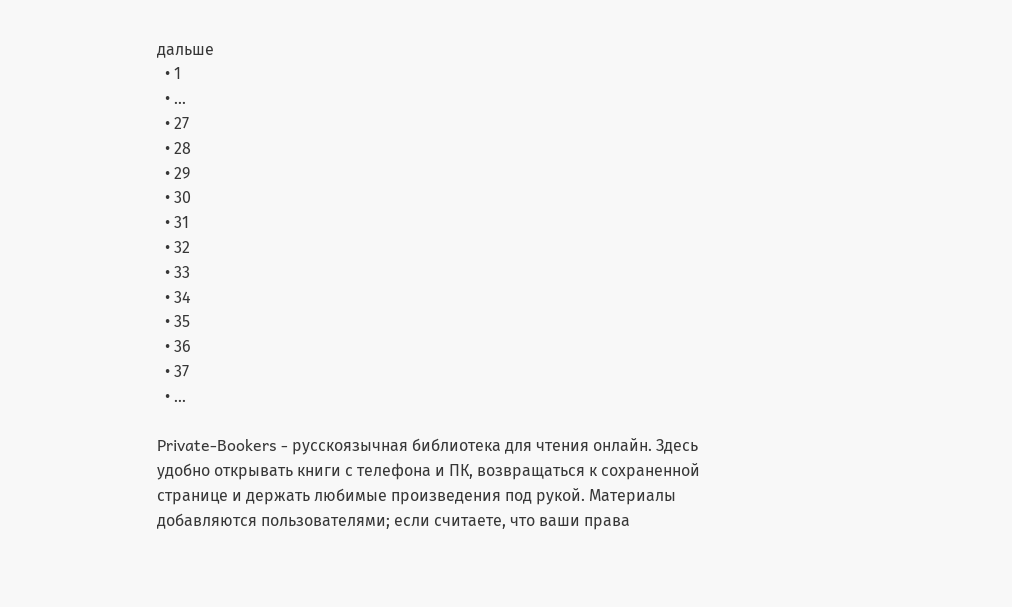дальше
  • 1
  • ...
  • 27
  • 28
  • 29
  • 30
  • 31
  • 32
  • 33
  • 34
  • 35
  • 36
  • 37
  • ...

Private-Bookers - русскоязычная библиотека для чтения онлайн. Здесь удобно открывать книги с телефона и ПК, возвращаться к сохраненной странице и держать любимые произведения под рукой. Материалы добавляются пользователями; если считаете, что ваши права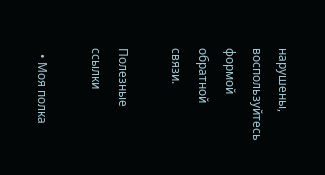нарушены, воспользуйтесь формой обратной связи.

Полезные ссылки

  • Моя полка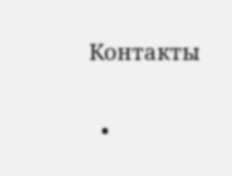Контакты

  •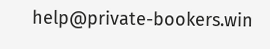help@private-bookers.win